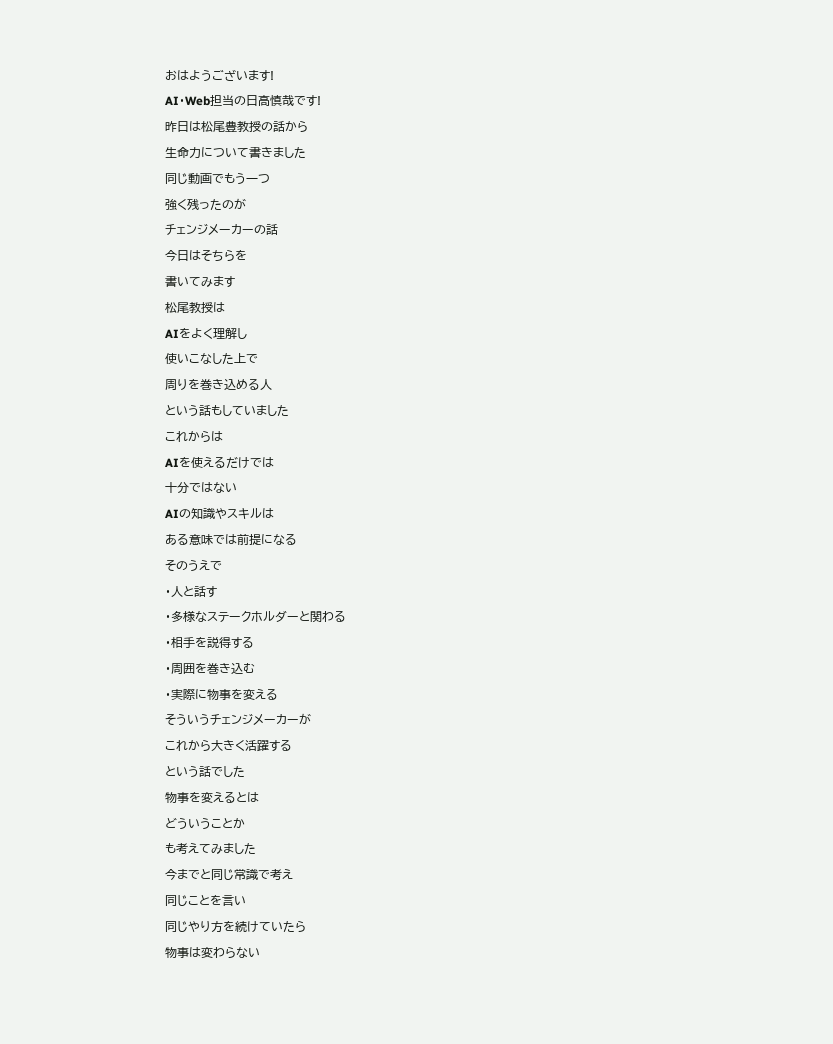おはようございます!
AI・Web担当の日高慎哉です!
昨日は松尾豊教授の話から
生命力について書きました
同じ動画でもう一つ
強く残ったのが
チェンジメーカーの話
今日はそちらを
書いてみます
松尾教授は
AIをよく理解し
使いこなした上で
周りを巻き込める人
という話もしていました
これからは
AIを使えるだけでは
十分ではない
AIの知識やスキルは
ある意味では前提になる
そのうえで
・人と話す
・多様なステークホルダーと関わる
・相手を説得する
・周囲を巻き込む
・実際に物事を変える
そういうチェンジメーカーが
これから大きく活躍する
という話でした
物事を変えるとは
どういうことか
も考えてみました
今までと同じ常識で考え
同じことを言い
同じやり方を続けていたら
物事は変わらない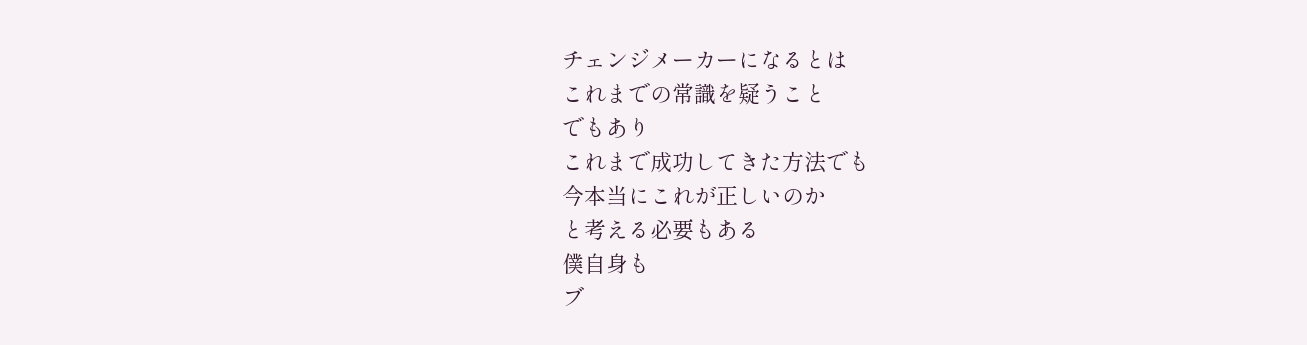チェンジメーカーになるとは
これまでの常識を疑うこと
でもあり
これまで成功してきた方法でも
今本当にこれが正しいのか
と考える必要もある
僕自身も
ブ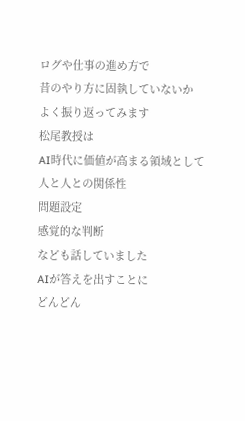ログや仕事の進め方で
昔のやり方に固執していないか
よく振り返ってみます
松尾教授は
AI時代に価値が高まる領域として
人と人との関係性
問題設定
感覚的な判断
なども話していました
AIが答えを出すことに
どんどん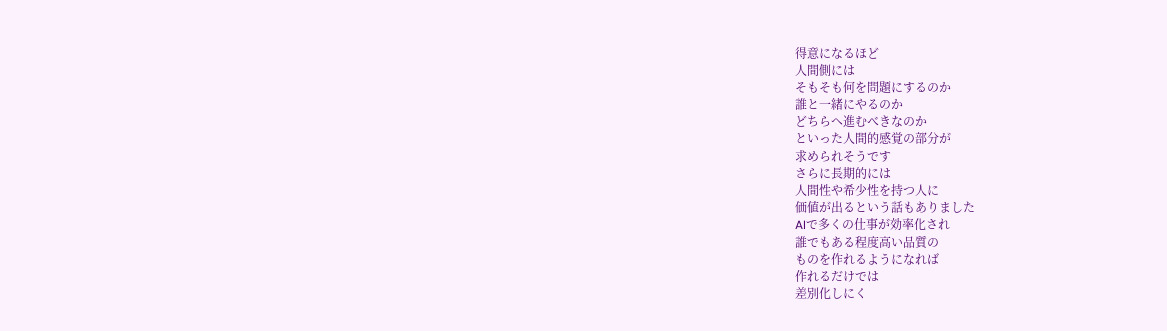得意になるほど
人間側には
そもそも何を問題にするのか
誰と一緒にやるのか
どちらへ進むべきなのか
といった人間的感覚の部分が
求められそうです
さらに長期的には
人間性や希少性を持つ人に
価値が出るという話もありました
AIで多くの仕事が効率化され
誰でもある程度高い品質の
ものを作れるようになれば
作れるだけでは
差別化しにく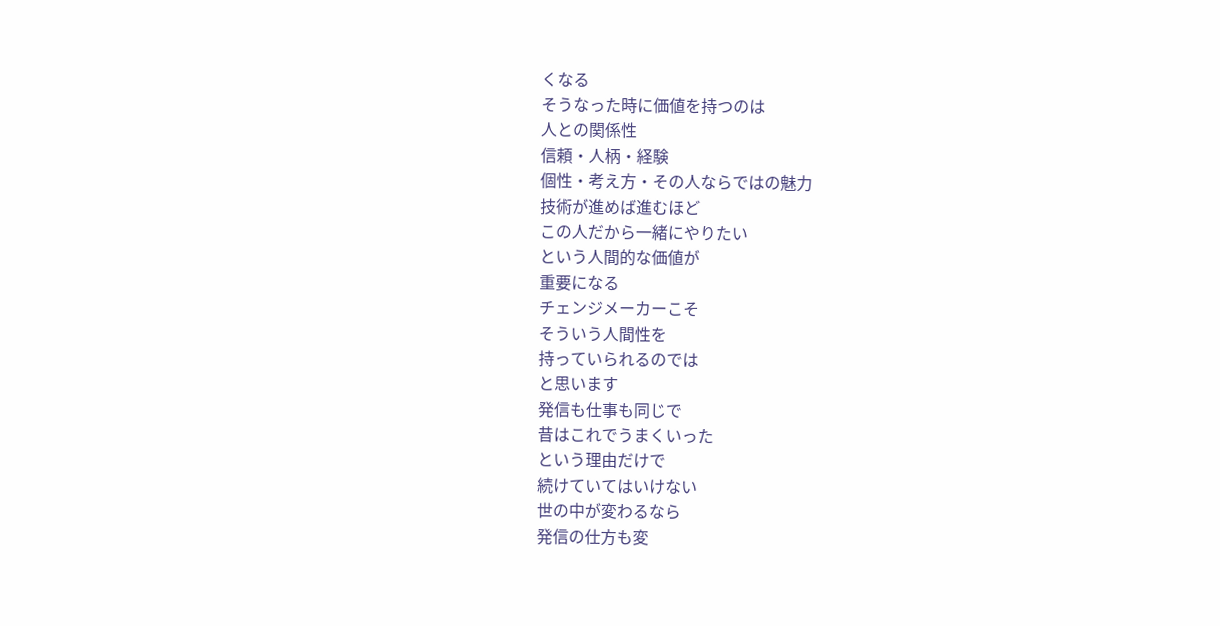くなる
そうなった時に価値を持つのは
人との関係性
信頼・人柄・経験
個性・考え方・その人ならではの魅力
技術が進めば進むほど
この人だから一緒にやりたい
という人間的な価値が
重要になる
チェンジメーカーこそ
そういう人間性を
持っていられるのでは
と思います
発信も仕事も同じで
昔はこれでうまくいった
という理由だけで
続けていてはいけない
世の中が変わるなら
発信の仕方も変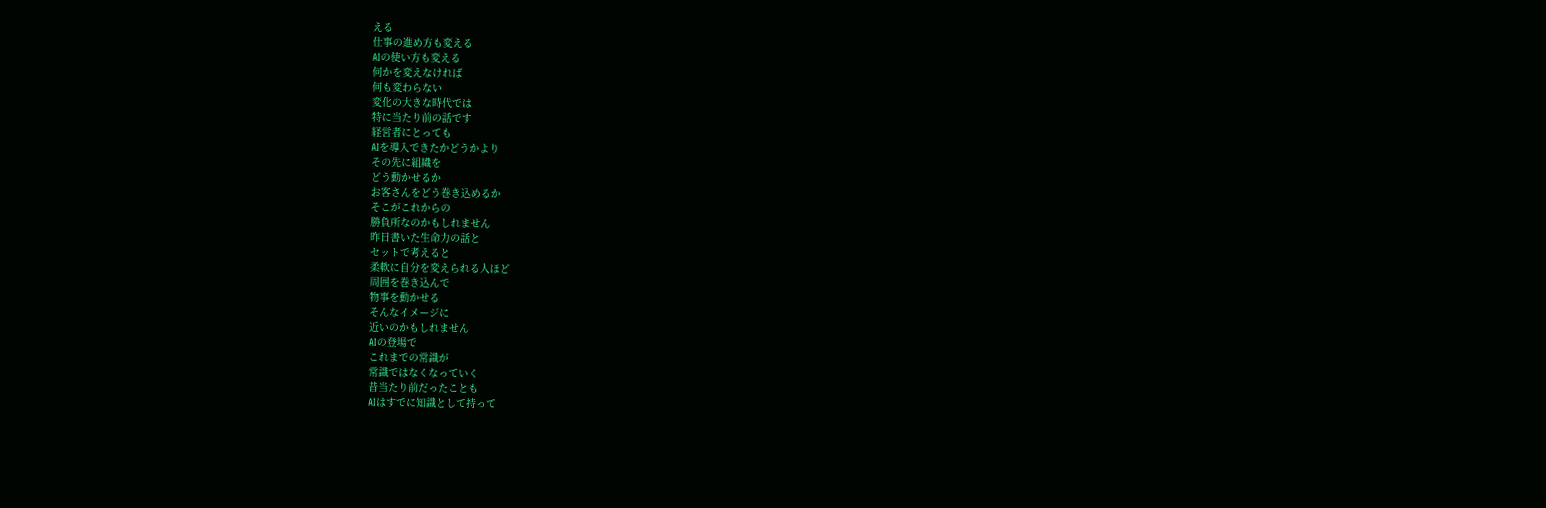える
仕事の進め方も変える
AIの使い方も変える
何かを変えなければ
何も変わらない
変化の大きな時代では
特に当たり前の話です
経営者にとっても
AIを導入できたかどうかより
その先に組織を
どう動かせるか
お客さんをどう巻き込めるか
そこがこれからの
勝負所なのかもしれません
昨日書いた生命力の話と
セットで考えると
柔軟に自分を変えられる人ほど
周囲を巻き込んで
物事を動かせる
そんなイメージに
近いのかもしれません
AIの登場で
これまでの常識が
常識ではなくなっていく
昔当たり前だったことも
AIはすでに知識として持って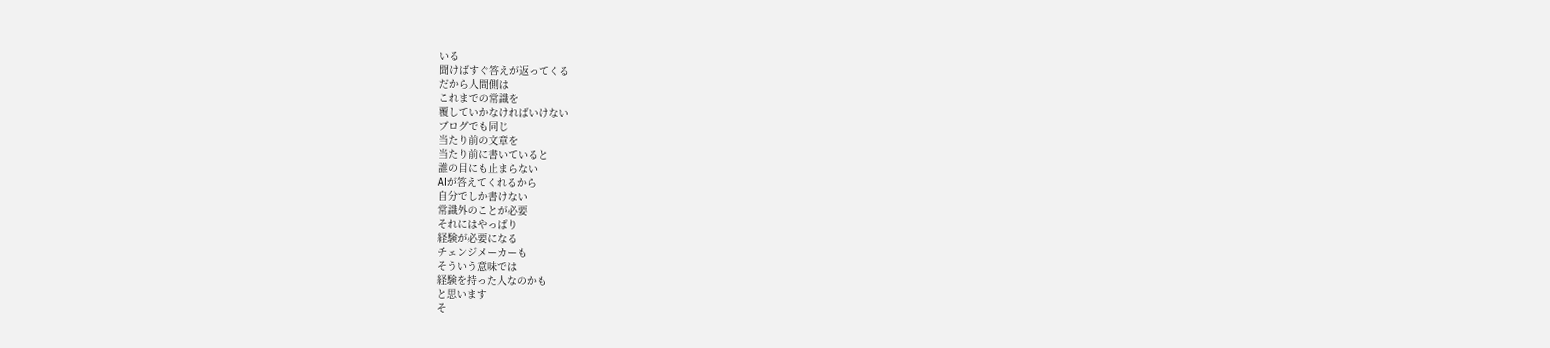いる
聞けばすぐ答えが返ってくる
だから人間側は
これまでの常識を
覆していかなければいけない
ブログでも同じ
当たり前の文章を
当たり前に書いていると
誰の目にも止まらない
AIが答えてくれるから
自分でしか書けない
常識外のことが必要
それにはやっぱり
経験が必要になる
チェンジメーカーも
そういう意味では
経験を持った人なのかも
と思います
そ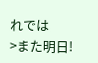れでは
>また明日!